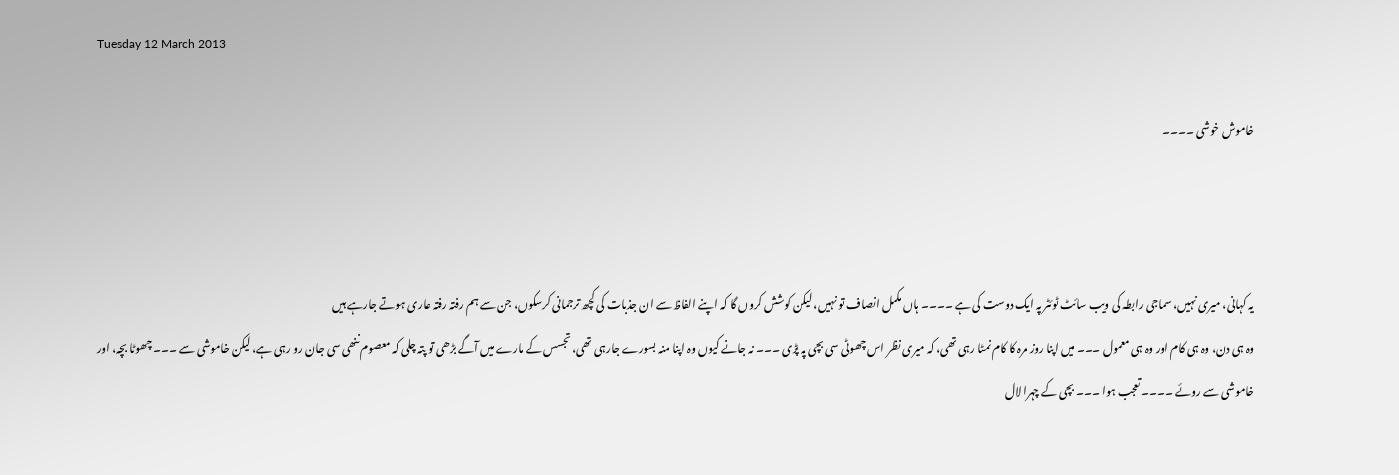Tuesday 12 March 2013

خاموش خوشی ۔۔۔۔



یہ کہانی، میری نہیں، سماجی رابطہ کی ویب سائٹ ٹوئٹر پہ ایک دوست کی ہے ۔۔۔۔ ہاں مکمل انصاف تو نہیں، لیکن کوشش کروں گا کہ اپنے الفاظ سے ان جذبات کی کچھ ترجمانی کرسکوں، جن سے ہم رفتہ رفتہ عاری ہوتے جارہے ہیں
وہ ہی دن، وہ ہی کام اور وہ ہی معمول ۔۔۔ میں اپنا روز مرہ کا کام نمٹا رہی تھی، کہ میری نظر اس چھوٹی سی بچی پہ پڑی ۔۔۔ نہ جانے کیوں وہ اپنا منہ بسورے جارہی تھی، تجسس کے مارے میں آگے بڑھی تو پتہ چلی کہ معصوم ننھی سی جان رو رہی ہے، لیکن خاموشی سے ۔۔۔ چھوٹا بچہ، اور خاموشی سے روئے ۔۔۔۔ تعجب ہوا ۔۔۔ بچی کے چہرا لال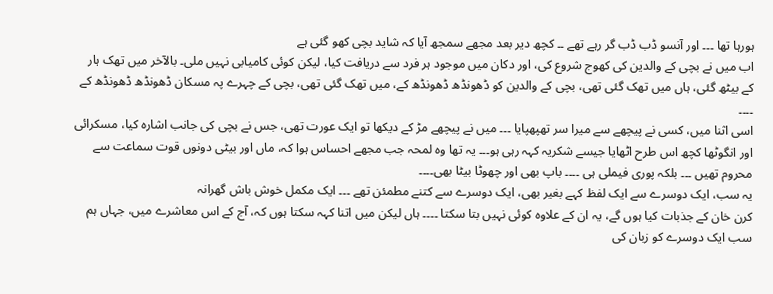ہورہا تھا ۔۔۔ اور آنسو ڈب ڈب گر رہے تھے ۔۔ کچھ دیر بعد مجھے سمجھ آیا کہ شاید بچی کھو گئی ہے
اب میں نے بچی کے والدین کی کھوج شروع کی، اور دکان میں موجود ہر فرد سے دریافت کیا، لیکن کوئی کامیابی نہیں ملی۔ بالآخر میں تھک ہار کے بیٹھ گئی، ہاں میں تھک گئی تھی، بچی کے والدین کو ڈھونڈھ ڈھونڈھ کے، میں تھک گئی تھی، بچی کے چہرے پہ مسکان ڈھونڈھ ڈھونڈھ کے ۔۔۔۔
اسی اثنا میں، کسی نے پیچھے سے میرا سر تھپھپایا ۔۔۔ میں نے پیچھے مڑ کے دیکھا تو ایک عورت تھی، جس نے بچی کی جانب اشارہ کیا، مسکرائی اور انگوٹھا کچھ اس طرح اٹھایا جیسے شکریہ کہہ رہی ہو۔۔۔ یہ تھا وہ لمحہ جب مجھے احساس ہوا کہ، ماں اور بیٹی دونوں قوت سماعت سے محروم تھیں ۔۔۔ بلکہ پوری فیملی ہی ۔۔۔۔ باپ بھی اور چھوٹا بیٹا بھی۔۔۔۔
یہ سب، ایک دوسرے سے ایک لفظ کہے بغیر بھی، ایک دوسرے سے کتنے مطمئن تھے ۔۔۔ ایک مکمل خوش باش گھرانہ
کرن خان کے جذبات کیا ہوں گے، یہ ان کے علاوہ کوئی نہیں بتا سکتا ۔۔۔۔ ہاں لیکن میں اتنا کہہ سکتا ہوں کہ، آج کے اس معاشرے میں، جہاں ہم سب ایک دوسرے کو زبان کی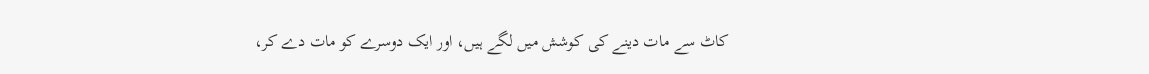کاٹ سے مات دینے کی کوشش میں لگے ہیں، اور ایک دوسرے کو مات دے کر،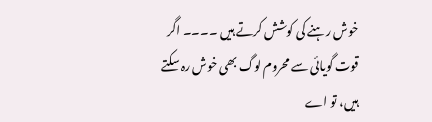خوش رہنے کی کوشش کرتے ہیں ۔۔۔۔ اگر قوت گویائی سے محروم لوگ بھی خوش رہ سکتے ہیں، تو اے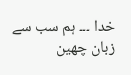خدا ۔۔۔ ہم سب سے زبان چھین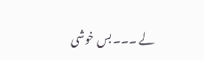لے ۔۔۔ بس خوشی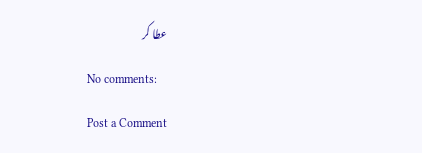عطا کر

No comments:

Post a Comment